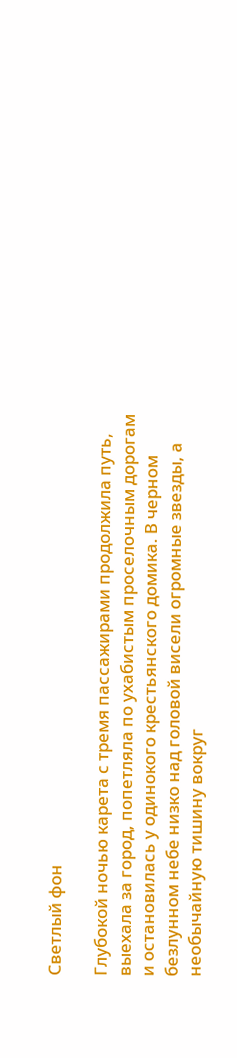Светлый фон

Глубокой ночью карета с тремя пассажирами продолжила путь, выехала за город, попетляла по ухабистым проселочным дорогам и остановилась у одинокого крестьянского домика. В черном безлунном небе низко над головой висели огромные звезды, а необычайную тишину вокруг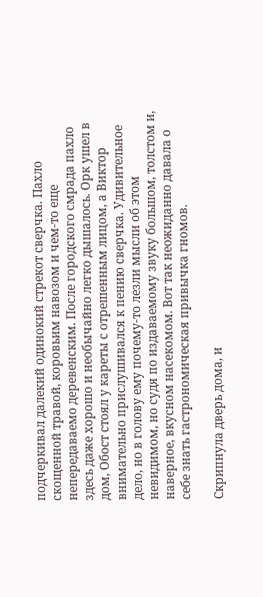подчеркивал далекий одинокий стрекот сверчка. Пахло скощенной травой, коровьим навозом и чем-то еще непередаваемо деревенским. После городского смрада пахло здесь даже хорошо и необычайно легко дышалось. Орк ушел в дом, Обост стоял у кареты с отрешенным лицом, а Виктор внимательно прислушивался к пению сверчка. Удивительное дело, но в голову ему почему-то лезли мысли об этом невидимом, но судя по издаваемому звуку большом, толстом и, наверное, вкусном насекомом. Вот так неожиданно давала о себе знать гастрономическая привычка гномов.

Скрипнула дверь дома, и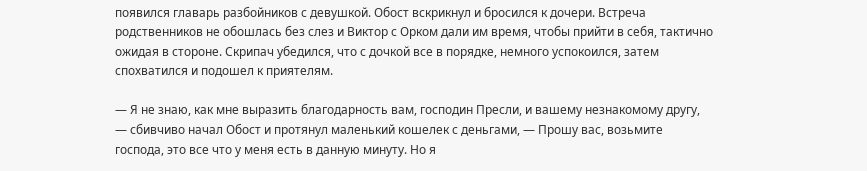появился главарь разбойников с девушкой. Обост вскрикнул и бросился к дочери. Встреча родственников не обошлась без слез и Виктор с Орком дали им время, чтобы прийти в себя, тактично ожидая в стороне. Скрипач убедился, что с дочкой все в порядке, немного успокоился, затем спохватился и подошел к приятелям.

— Я не знаю, как мне выразить благодарность вам, господин Пресли, и вашему незнакомому другу, — сбивчиво начал Обост и протянул маленький кошелек с деньгами, — Прошу вас, возьмите господа, это все что у меня есть в данную минуту. Но я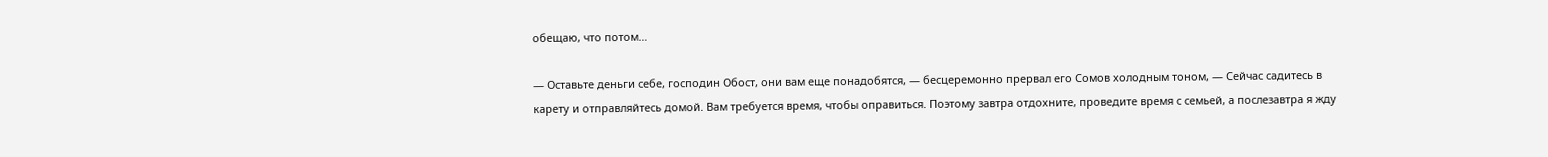обещаю, что потом…

— Оставьте деньги себе, господин Обост, они вам еще понадобятся, — бесцеремонно прервал его Сомов холодным тоном, — Сейчас садитесь в карету и отправляйтесь домой. Вам требуется время, чтобы оправиться. Поэтому завтра отдохните, проведите время с семьей, а послезавтра я жду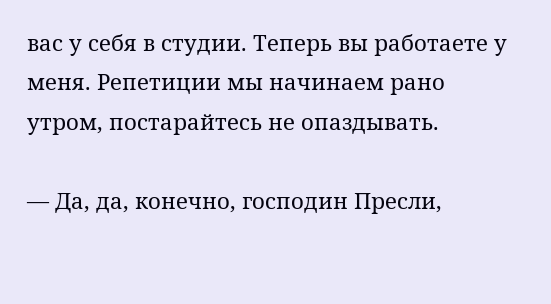вас у себя в студии. Теперь вы работаете у меня. Репетиции мы начинаем рано утром, постарайтесь не опаздывать.

— Да, да, конечно, господин Пресли,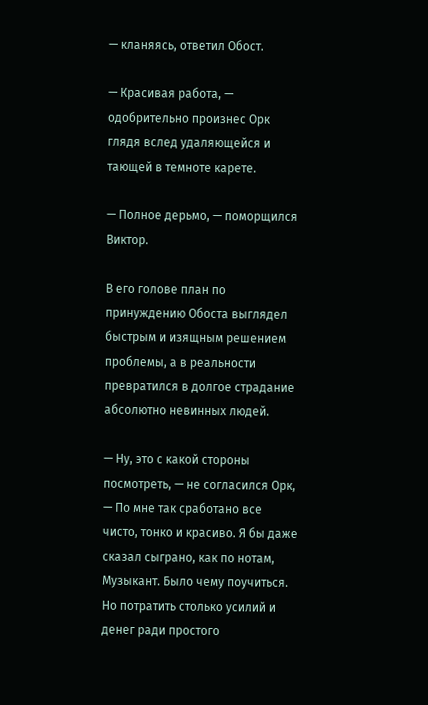— кланяясь, ответил Обост.

— Красивая работа, — одобрительно произнес Орк глядя вслед удаляющейся и тающей в темноте карете.

— Полное дерьмо, — поморщился Виктор.

В его голове план по принуждению Обоста выглядел быстрым и изящным решением проблемы, а в реальности превратился в долгое страдание абсолютно невинных людей.

— Ну, это с какой стороны посмотреть, — не согласился Орк, — По мне так сработано все чисто, тонко и красиво. Я бы даже сказал сыграно, как по нотам, Музыкант. Было чему поучиться. Но потратить столько усилий и денег ради простого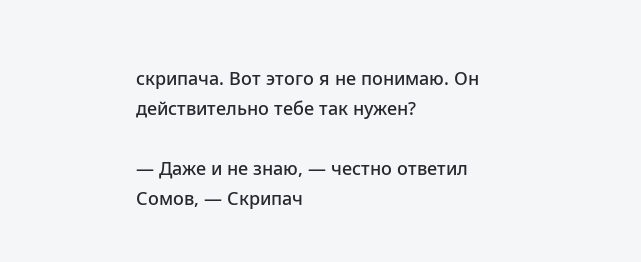скрипача. Вот этого я не понимаю. Он действительно тебе так нужен?

— Даже и не знаю, — честно ответил Сомов, — Скрипач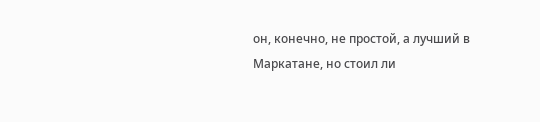он, конечно, не простой, а лучший в Маркатане, но стоил ли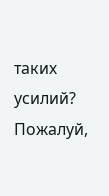таких усилий? Пожалуй,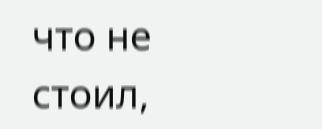что не стоил,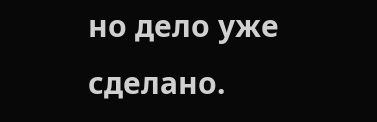но дело уже сделано.